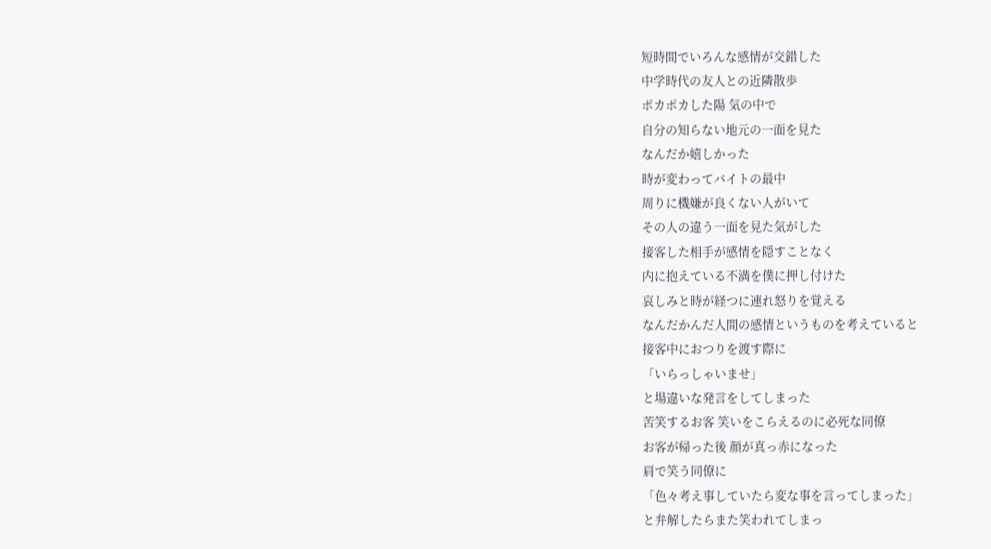短時間でいろんな感情が交錯した
中学時代の友人との近隣散歩
ポカポカした陽 気の中で
自分の知らない地元の一面を見た
なんだか嬉しかった
時が変わってバイトの最中
周りに機嫌が良くない人がいて
その人の違う一面を見た気がした
接客した相手が感情を隠すことなく
内に抱えている不満を僕に押し付けた
哀しみと時が経つに連れ怒りを覚える
なんだかんだ人間の感情というものを考えていると
接客中におつりを渡す際に
「いらっしゃいませ」
と場違いな発言をしてしまった
苦笑するお客 笑いをこらえるのに必死な同僚
お客が帰った後 顔が真っ赤になった
肩で笑う同僚に
「色々考え事していたら変な事を言ってしまった」
と弁解したらまた笑われてしまっ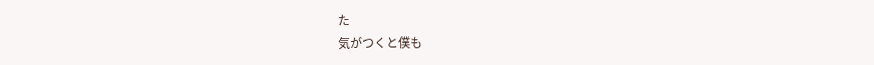た
気がつくと僕も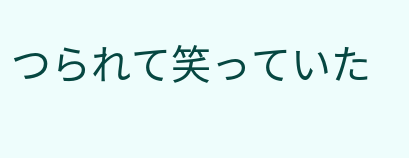つられて笑っていた